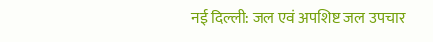नई दिल्ली: जल एवं अपशिष्ट जल उपचार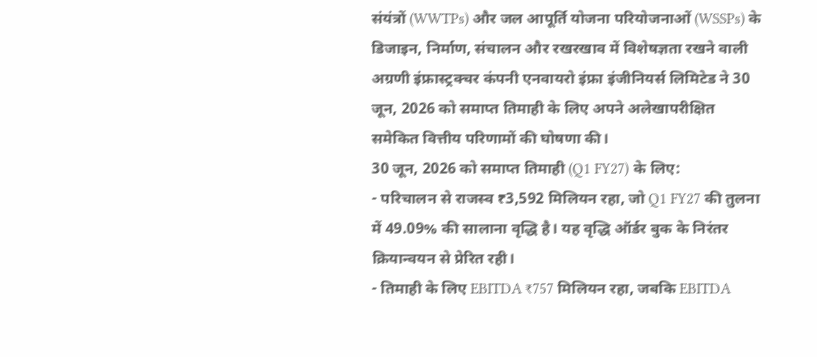संयंत्रों (WWTPs) और जल आपूर्ति योजना परियोजनाओं (WSSPs) के डिजाइन, निर्माण, संचालन और रखरखाव में विशेषज्ञता रखने वाली अग्रणी इंफ्रास्ट्रक्चर कंपनी एनवायरो इंफ्रा इंजीनियर्स लिमिटेड ने 30 जून, 2026 को समाप्त तिमाही के लिए अपने अलेखापरीक्षित समेकित वित्तीय परिणामों की घोषणा की।
30 जून, 2026 को समाप्त तिमाही (Q1 FY27) के लिए:
- परिचालन से राजस्व ₹3,592 मिलियन रहा, जो Q1 FY27 की तुलना में 49.09% की सालाना वृद्धि है। यह वृद्धि ऑर्डर बुक के निरंतर क्रियान्वयन से प्रेरित रही।
- तिमाही के लिए EBITDA ₹757 मिलियन रहा, जबकि EBITDA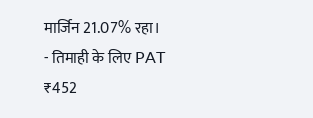मार्जिन 21.07% रहा।
- तिमाही के लिए PAT ₹452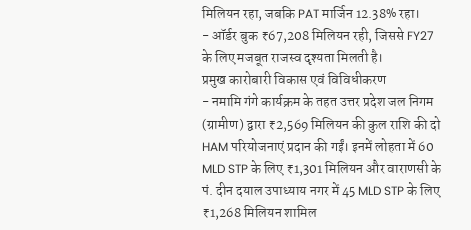मिलियन रहा, जबकि PAT मार्जिन 12.38% रहा।
- ऑर्डर बुक ₹67,208 मिलियन रही, जिससे FY27 के लिए मजबूत राजस्व दृश्यता मिलती है।
प्रमुख कारोबारी विकास एवं विविधीकरण
- नमामि गंगे कार्यक्रम के तहत उत्तर प्रदेश जल निगम (ग्रामीण) द्वारा ₹2,569 मिलियन की कुल राशि की दो HAM परियोजनाएं प्रदान की गईं। इनमें लोहता में 60 MLD STP के लिए ₹1,301 मिलियन और वाराणसी के पं. दीन दयाल उपाध्याय नगर में 45 MLD STP के लिए ₹1,268 मिलियन शामिल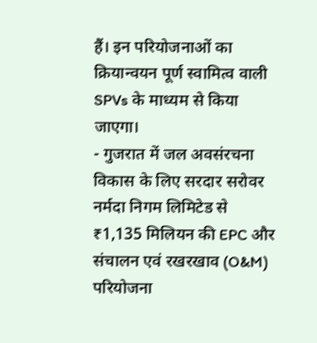हैं। इन परियोजनाओं का क्रियान्वयन पूर्ण स्वामित्व वाली SPVs के माध्यम से किया जाएगा।
- गुजरात में जल अवसंरचना विकास के लिए सरदार सरोवर नर्मदा निगम लिमिटेड से ₹1,135 मिलियन की EPC और संचालन एवं रखरखाव (O&M) परियोजना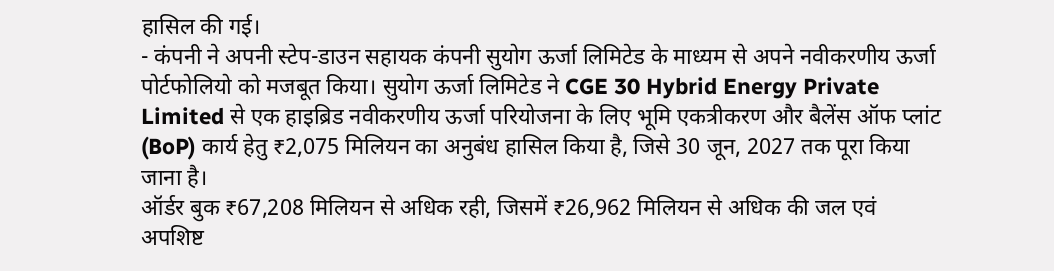हासिल की गई।
- कंपनी ने अपनी स्टेप-डाउन सहायक कंपनी सुयोग ऊर्जा लिमिटेड के माध्यम से अपने नवीकरणीय ऊर्जा पोर्टफोलियो को मजबूत किया। सुयोग ऊर्जा लिमिटेड ने CGE 30 Hybrid Energy Private Limited से एक हाइब्रिड नवीकरणीय ऊर्जा परियोजना के लिए भूमि एकत्रीकरण और बैलेंस ऑफ प्लांट (BoP) कार्य हेतु ₹2,075 मिलियन का अनुबंध हासिल किया है, जिसे 30 जून, 2027 तक पूरा किया जाना है।
ऑर्डर बुक ₹67,208 मिलियन से अधिक रही, जिसमें ₹26,962 मिलियन से अधिक की जल एवं अपशिष्ट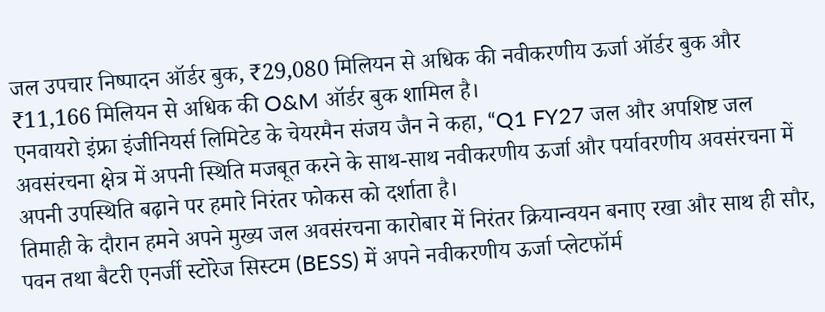जल उपचार निष्पादन ऑर्डर बुक, ₹29,080 मिलियन से अधिक की नवीकरणीय ऊर्जा ऑर्डर बुक और ₹11,166 मिलियन से अधिक की O&M ऑर्डर बुक शामिल है।
एनवायरो इंफ्रा इंजीनियर्स लिमिटेड के चेयरमैन संजय जैन ने कहा, “Q1 FY27 जल और अपशिष्ट जल अवसंरचना क्षेत्र में अपनी स्थिति मजबूत करने के साथ-साथ नवीकरणीय ऊर्जा और पर्यावरणीय अवसंरचना में अपनी उपस्थिति बढ़ाने पर हमारे निरंतर फोकस को दर्शाता है।
तिमाही के दौरान हमने अपने मुख्य जल अवसंरचना कारोबार में निरंतर क्रियान्वयन बनाए रखा और साथ ही सौर, पवन तथा बैटरी एनर्जी स्टोरेज सिस्टम (BESS) में अपने नवीकरणीय ऊर्जा प्लेटफॉर्म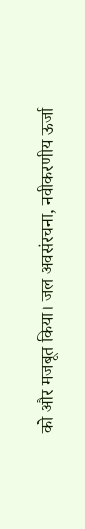को और मजबूत किया। जल अवसंरचना, नवीकरणीय ऊर्जा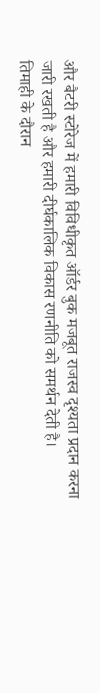और बैटरी स्टोरेज में हमारी विविधीकृत ऑर्डर बुक मजबूत राजस्व दृश्यता प्रदान करना जारी रखती है और हमारी दीर्घकालिक विकास रणनीति को समर्थन देती है।
तिमाही के दौरान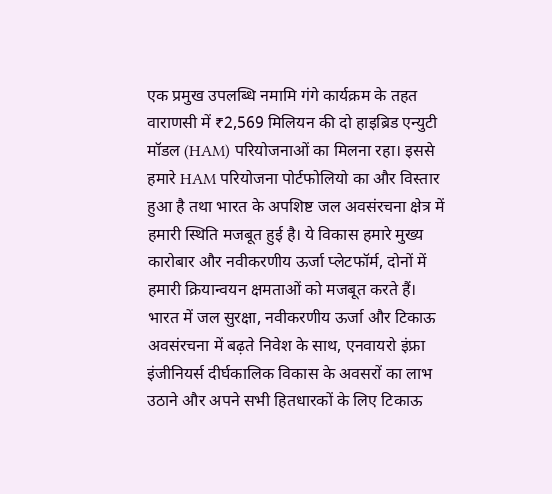एक प्रमुख उपलब्धि नमामि गंगे कार्यक्रम के तहत वाराणसी में ₹2,569 मिलियन की दो हाइब्रिड एन्युटी मॉडल (HAM) परियोजनाओं का मिलना रहा। इससे हमारे HAM परियोजना पोर्टफोलियो का और विस्तार हुआ है तथा भारत के अपशिष्ट जल अवसंरचना क्षेत्र में हमारी स्थिति मजबूत हुई है। ये विकास हमारे मुख्य कारोबार और नवीकरणीय ऊर्जा प्लेटफॉर्म, दोनों में हमारी क्रियान्वयन क्षमताओं को मजबूत करते हैं।
भारत में जल सुरक्षा, नवीकरणीय ऊर्जा और टिकाऊ अवसंरचना में बढ़ते निवेश के साथ, एनवायरो इंफ्रा इंजीनियर्स दीर्घकालिक विकास के अवसरों का लाभ उठाने और अपने सभी हितधारकों के लिए टिकाऊ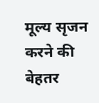मूल्य सृजन करने की बेहतर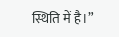स्थिति में है।”